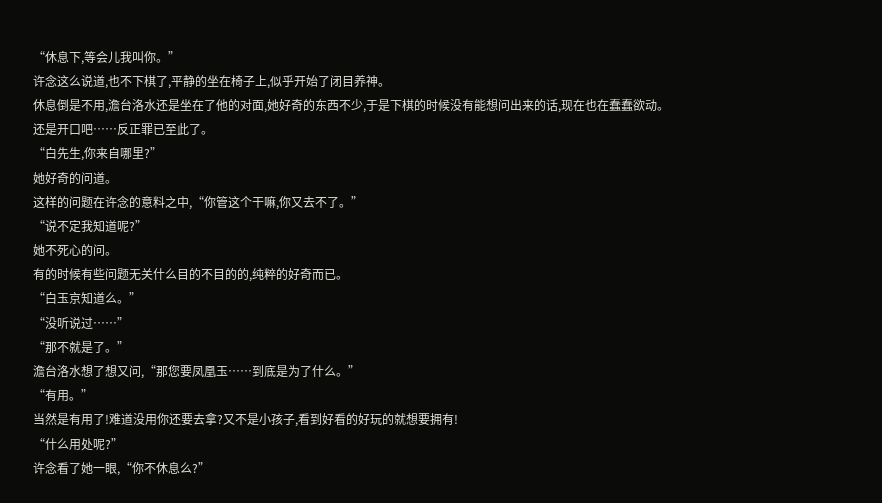“休息下,等会儿我叫你。”
许念这么说道,也不下棋了,平静的坐在椅子上,似乎开始了闭目养神。
休息倒是不用,澹台洛水还是坐在了他的对面,她好奇的东西不少,于是下棋的时候没有能想问出来的话,现在也在蠢蠢欲动。
还是开口吧……反正罪已至此了。
“白先生,你来自哪里?”
她好奇的问道。
这样的问题在许念的意料之中,“你管这个干嘛,你又去不了。”
“说不定我知道呢?”
她不死心的问。
有的时候有些问题无关什么目的不目的的,纯粹的好奇而已。
“白玉京知道么。”
“没听说过……”
“那不就是了。”
澹台洛水想了想又问,“那您要凤凰玉……到底是为了什么。”
“有用。”
当然是有用了!难道没用你还要去拿?又不是小孩子,看到好看的好玩的就想要拥有!
“什么用处呢?”
许念看了她一眼,“你不休息么?”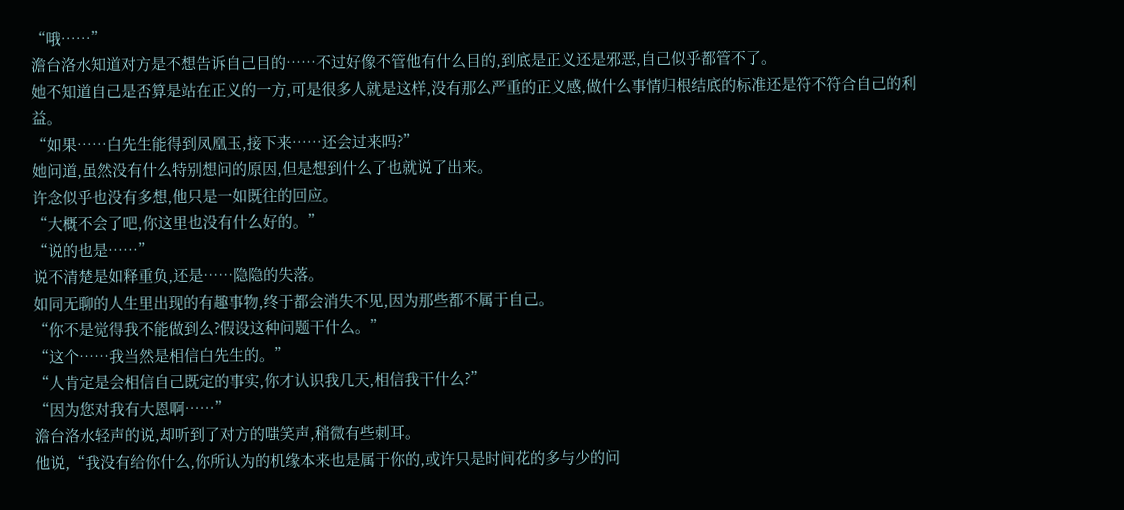“哦……”
澹台洛水知道对方是不想告诉自己目的……不过好像不管他有什么目的,到底是正义还是邪恶,自己似乎都管不了。
她不知道自己是否算是站在正义的一方,可是很多人就是这样,没有那么严重的正义感,做什么事情归根结底的标准还是符不符合自己的利益。
“如果……白先生能得到凤凰玉,接下来……还会过来吗?”
她问道,虽然没有什么特别想问的原因,但是想到什么了也就说了出来。
许念似乎也没有多想,他只是一如既往的回应。
“大概不会了吧,你这里也没有什么好的。”
“说的也是……”
说不清楚是如释重负,还是……隐隐的失落。
如同无聊的人生里出现的有趣事物,终于都会消失不见,因为那些都不属于自己。
“你不是觉得我不能做到么?假设这种问题干什么。”
“这个……我当然是相信白先生的。”
“人肯定是会相信自己既定的事实,你才认识我几天,相信我干什么?”
“因为您对我有大恩啊……”
澹台洛水轻声的说,却听到了对方的嗤笑声,稍微有些刺耳。
他说,“我没有给你什么,你所认为的机缘本来也是属于你的,或许只是时间花的多与少的问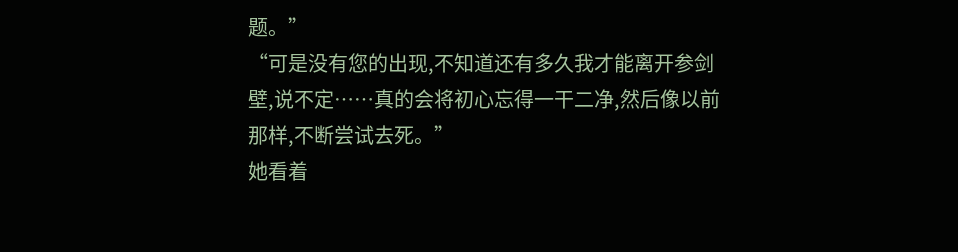题。”
“可是没有您的出现,不知道还有多久我才能离开参剑壁,说不定……真的会将初心忘得一干二净,然后像以前那样,不断尝试去死。”
她看着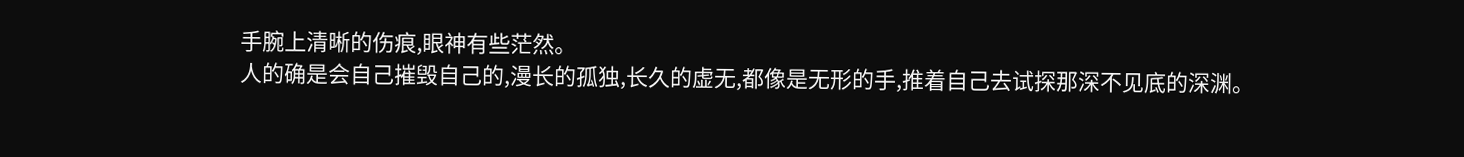手腕上清晰的伤痕,眼神有些茫然。
人的确是会自己摧毁自己的,漫长的孤独,长久的虚无,都像是无形的手,推着自己去试探那深不见底的深渊。